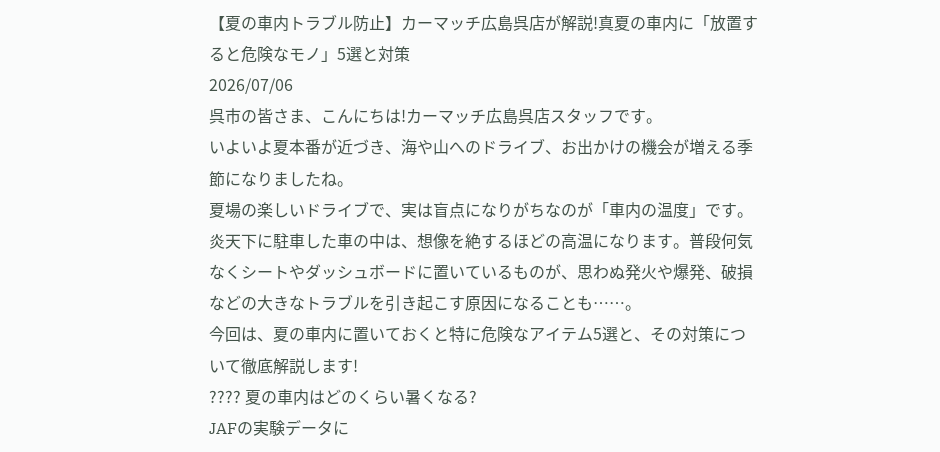【夏の車内トラブル防止】カーマッチ広島呉店が解説!真夏の車内に「放置すると危険なモノ」5選と対策
2026/07/06
呉市の皆さま、こんにちは!カーマッチ広島呉店スタッフです。
いよいよ夏本番が近づき、海や山へのドライブ、お出かけの機会が増える季節になりましたね。
夏場の楽しいドライブで、実は盲点になりがちなのが「車内の温度」です。炎天下に駐車した車の中は、想像を絶するほどの高温になります。普段何気なくシートやダッシュボードに置いているものが、思わぬ発火や爆発、破損などの大きなトラブルを引き起こす原因になることも……。
今回は、夏の車内に置いておくと特に危険なアイテム5選と、その対策について徹底解説します!
???? 夏の車内はどのくらい暑くなる?
JAFの実験データに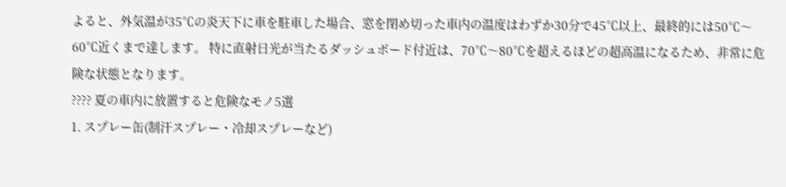よると、外気温が35℃の炎天下に車を駐車した場合、窓を閉め切った車内の温度はわずか30分で45℃以上、最終的には50℃〜60℃近くまで達します。 特に直射日光が当たるダッシュボード付近は、70℃〜80℃を超えるほどの超高温になるため、非常に危険な状態となります。
???? 夏の車内に放置すると危険なモノ5選
1. スプレー缶(制汗スプレー・冷却スプレーなど)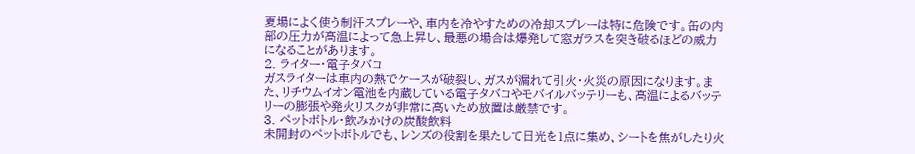夏場によく使う制汗スプレーや、車内を冷やすための冷却スプレーは特に危険です。缶の内部の圧力が高温によって急上昇し、最悪の場合は爆発して窓ガラスを突き破るほどの威力になることがあります。
2. ライター・電子タバコ
ガスライターは車内の熱でケースが破裂し、ガスが漏れて引火・火災の原因になります。また、リチウムイオン電池を内蔵している電子タバコやモバイルバッテリーも、高温によるバッテリーの膨張や発火リスクが非常に高いため放置は厳禁です。
3. ペットボトル・飲みかけの炭酸飲料
未開封のペットボトルでも、レンズの役割を果たして日光を1点に集め、シートを焦がしたり火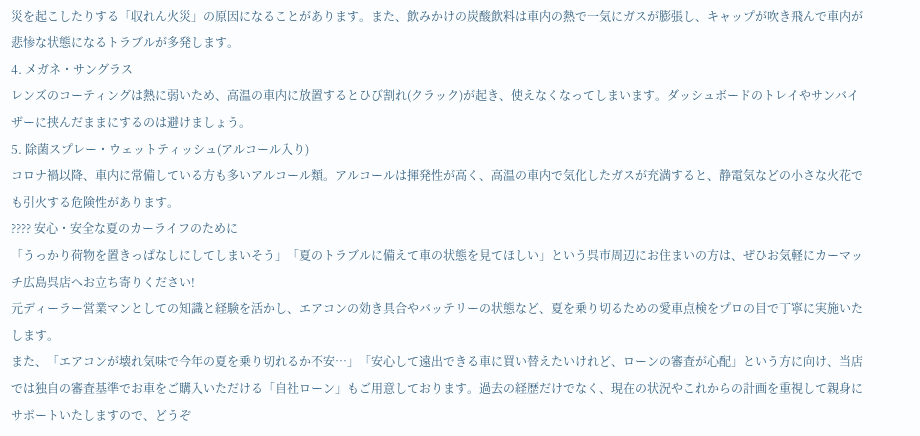災を起こしたりする「収れん火災」の原因になることがあります。また、飲みかけの炭酸飲料は車内の熱で一気にガスが膨張し、キャップが吹き飛んで車内が悲惨な状態になるトラブルが多発します。
4. メガネ・サングラス
レンズのコーティングは熱に弱いため、高温の車内に放置するとひび割れ(クラック)が起き、使えなくなってしまいます。ダッシュボードのトレイやサンバイザーに挟んだままにするのは避けましょう。
5. 除菌スプレー・ウェットティッシュ(アルコール入り)
コロナ禍以降、車内に常備している方も多いアルコール類。アルコールは揮発性が高く、高温の車内で気化したガスが充満すると、静電気などの小さな火花でも引火する危険性があります。
???? 安心・安全な夏のカーライフのために
「うっかり荷物を置きっぱなしにしてしまいそう」「夏のトラブルに備えて車の状態を見てほしい」という呉市周辺にお住まいの方は、ぜひお気軽にカーマッチ広島呉店へお立ち寄りください!
元ディーラー営業マンとしての知識と経験を活かし、エアコンの効き具合やバッテリーの状態など、夏を乗り切るための愛車点検をプロの目で丁寧に実施いたします。
また、「エアコンが壊れ気味で今年の夏を乗り切れるか不安…」「安心して遠出できる車に買い替えたいけれど、ローンの審査が心配」という方に向け、当店では独自の審査基準でお車をご購入いただける「自社ローン」もご用意しております。過去の経歴だけでなく、現在の状況やこれからの計画を重視して親身にサポートいたしますので、どうぞ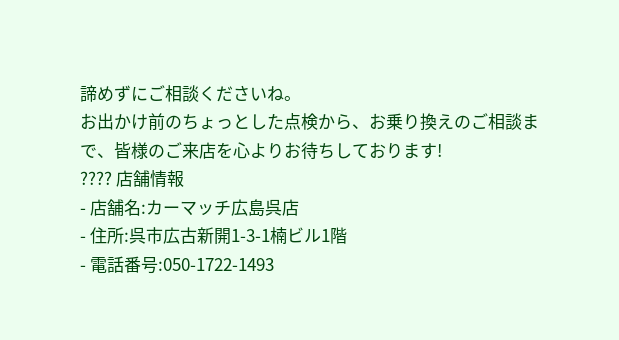諦めずにご相談くださいね。
お出かけ前のちょっとした点検から、お乗り換えのご相談まで、皆様のご来店を心よりお待ちしております!
???? 店舗情報
- 店舗名:カーマッチ広島呉店
- 住所:呉市広古新開1-3-1楠ビル1階
- 電話番号:050-1722-1493